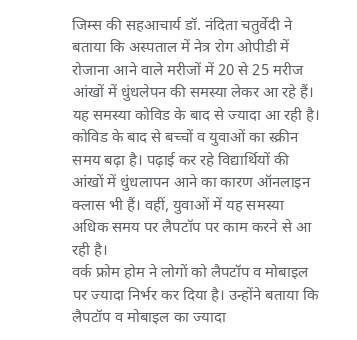जिम्स की सहआचार्य डॉ. नंदिता चतुर्वेदी ने बताया कि अस्पताल में नेत्र रोग ओपीडी में रोजाना आने वाले मरीजों में 20 से 25 मरीज आंखों में धुंधलेपन की समस्या लेकर आ रहे हैं। यह समस्या कोविड के बाद से ज्यादा आ रही है। कोविड के बाद से बच्चों व युवाओं का स्क्रीन समय बढ़ा है। पढ़ाई कर रहे विद्यार्थियों की आंखों में धुंधलापन आने का कारण ऑनलाइन क्लास भी हैं। वहीं, युवाओं में यह समस्या अधिक समय पर लैपटॉप पर काम करने से आ रही है।
वर्क फ्रोम होम ने लोगों को लैपटॉप व मोबाइल पर ज्यादा निर्भर कर दिया है। उन्होंने बताया कि लैपटॉप व मोबाइल का ज्यादा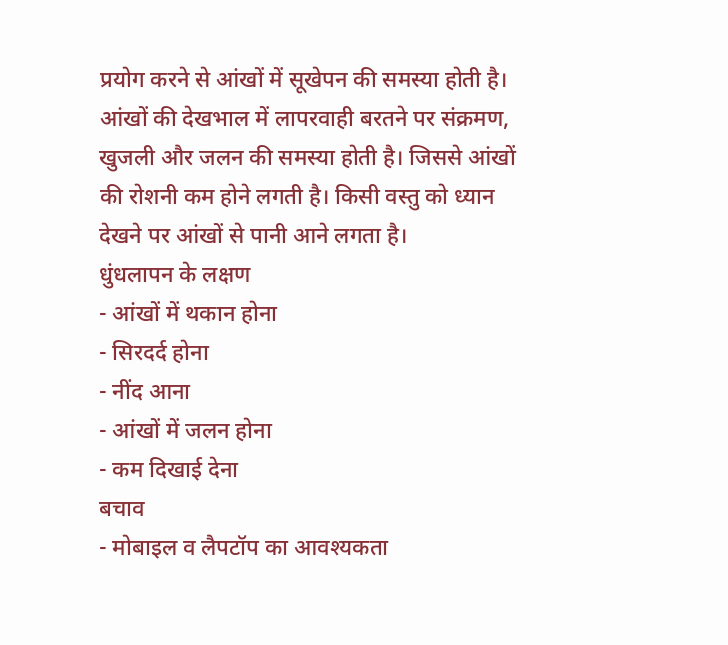प्रयोग करने से आंखों में सूखेपन की समस्या होती है। आंखों की देखभाल में लापरवाही बरतने पर संक्रमण, खुजली और जलन की समस्या होती है। जिससे आंखों की रोशनी कम होने लगती है। किसी वस्तु को ध्यान देखने पर आंखों से पानी आने लगता है।
धुंधलापन के लक्षण
- आंखों में थकान होना
- सिरदर्द होना
- नींद आना
- आंखों में जलन होना
- कम दिखाई देना
बचाव
- मोबाइल व लैपटॉप का आवश्यकता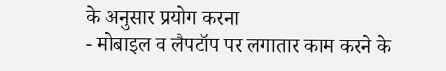के अनुसार प्रयोग करना
- मोबाइल व लैपटॉप पर लगातार काम करने के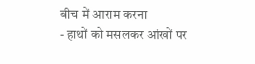बीच में आराम करना
- हाथों को मसलकर आंखों पर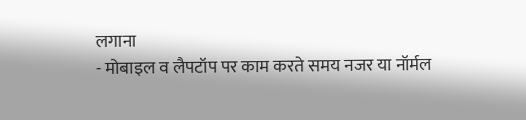लगाना
- मोबाइल व लैपटॉप पर काम करते समय नजर या नॉर्मल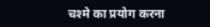चश्मे का प्रयोग करना